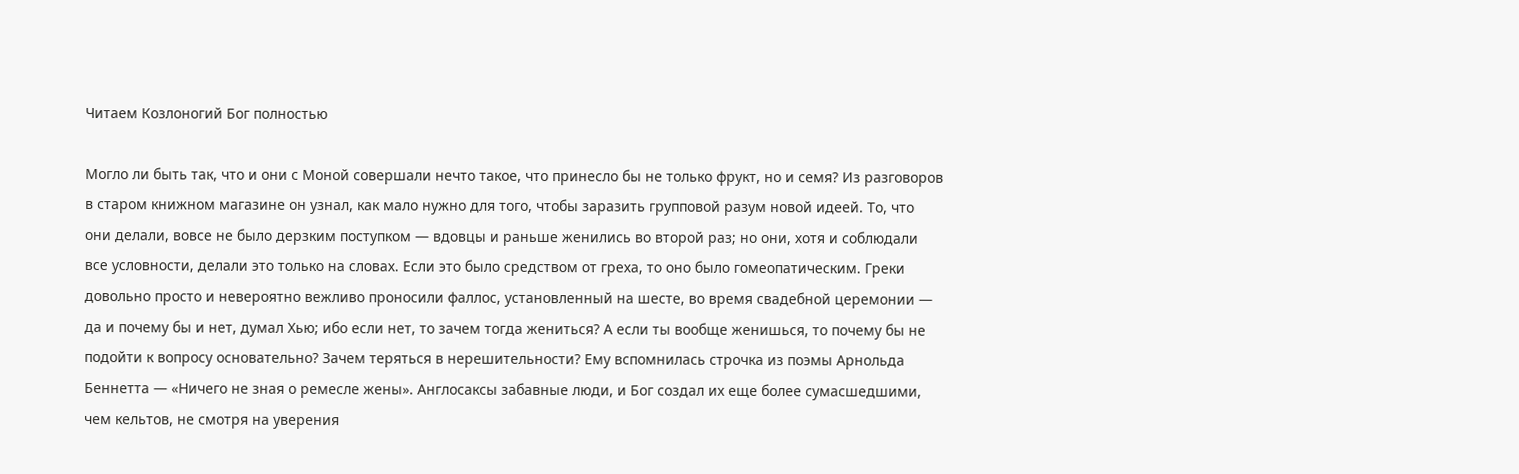Читаем Козлоногий Бог полностью

Могло ли быть так, что и они с Моной совершали нечто такое, что принесло бы не только фрукт, но и семя? Из разговоров в старом книжном магазине он узнал, как мало нужно для того, чтобы заразить групповой разум новой идеей. То, что они делали, вовсе не было дерзким поступком — вдовцы и раньше женились во второй раз; но они, хотя и соблюдали все условности, делали это только на словах. Если это было средством от греха, то оно было гомеопатическим. Греки довольно просто и невероятно вежливо проносили фаллос, установленный на шесте, во время свадебной церемонии — да и почему бы и нет, думал Хью; ибо если нет, то зачем тогда жениться? А если ты вообще женишься, то почему бы не подойти к вопросу основательно? Зачем теряться в нерешительности? Ему вспомнилась строчка из поэмы Арнольда Беннетта — «Ничего не зная о ремесле жены». Англосаксы забавные люди, и Бог создал их еще более сумасшедшими, чем кельтов, не смотря на уверения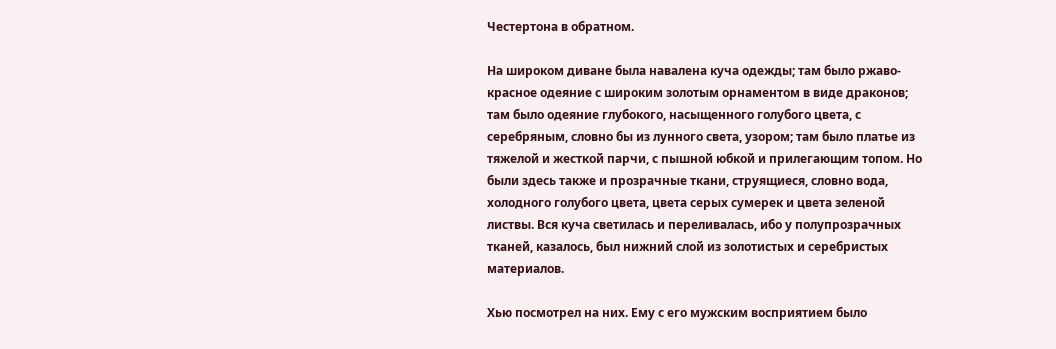Честертона в обратном.

На широком диване была навалена куча одежды; там было ржаво-красное одеяние с широким золотым орнаментом в виде драконов; там было одеяние глубокого, насыщенного голубого цвета, с серебряным, словно бы из лунного света, узором; там было платье из тяжелой и жесткой парчи, с пышной юбкой и прилегающим топом. Но были здесь также и прозрачные ткани, струящиеся, словно вода, холодного голубого цвета, цвета серых сумерек и цвета зеленой листвы. Вся куча светилась и переливалась, ибо у полупрозрачных тканей, казалось, был нижний слой из золотистых и серебристых материалов.

Хью посмотрел на них. Ему с его мужским восприятием было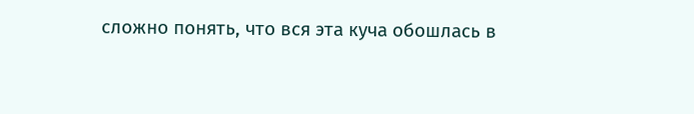сложно понять, что вся эта куча обошлась в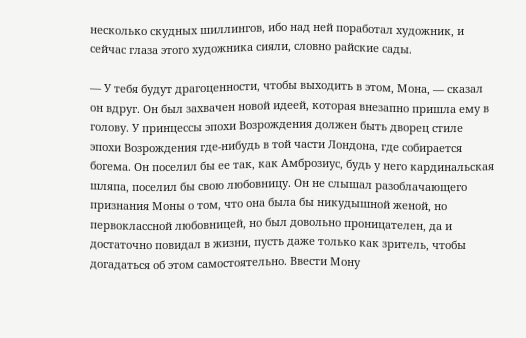несколько скудных шиллингов, ибо над ней поработал художник, и сейчас глаза этого художника сияли, словно райские сады.

— У тебя будут драгоценности, чтобы выходить в этом, Мона, — сказал он вдруг. Он был захвачен новой идеей, которая внезапно пришла ему в голову. У принцессы эпохи Возрождения должен быть дворец стиле эпохи Возрождения где-нибудь в той части Лондона, где собирается богема. Он поселил бы ее так, как Амброзиус, будь у него кардинальская шляпа, поселил бы свою любовницу. Он не слышал разоблачающего признания Моны о том, что она была бы никудышной женой, но первоклассной любовницей, но был довольно проницателен, да и достаточно повидал в жизни, пусть даже только как зритель, чтобы догадаться об этом самостоятельно. Ввести Мону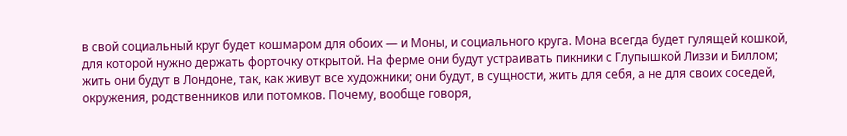в свой социальный круг будет кошмаром для обоих — и Моны, и социального круга. Мона всегда будет гулящей кошкой, для которой нужно держать форточку открытой. На ферме они будут устраивать пикники с Глупышкой Лиззи и Биллом; жить они будут в Лондоне, так, как живут все художники; они будут, в сущности, жить для себя, а не для своих соседей, окружения, родственников или потомков. Почему, вообще говоря,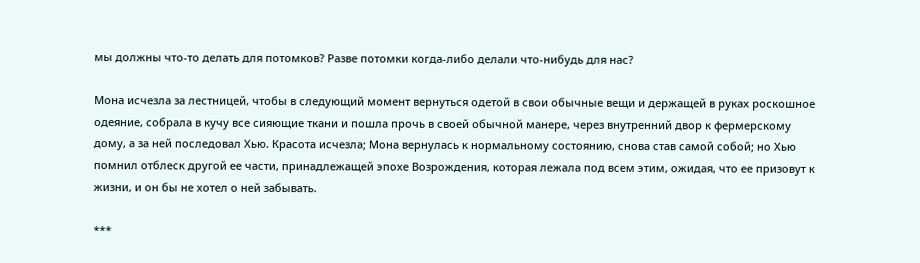мы должны что-то делать для потомков? Разве потомки когда-либо делали что-нибудь для нас?

Мона исчезла за лестницей, чтобы в следующий момент вернуться одетой в свои обычные вещи и держащей в руках роскошное одеяние, собрала в кучу все сияющие ткани и пошла прочь в своей обычной манере, через внутренний двор к фермерскому дому, а за ней последовал Хью. Красота исчезла; Мона вернулась к нормальному состоянию, снова став самой собой; но Хью помнил отблеск другой ее части, принадлежащей эпохе Возрождения, которая лежала под всем этим, ожидая, что ее призовут к жизни, и он бы не хотел о ней забывать.

***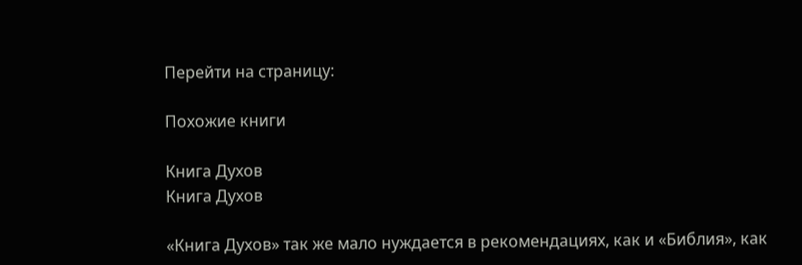Перейти на страницу:

Похожие книги

Книга Духов
Книга Духов

«Книга Духов» так же мало нуждается в рекомендациях, как и «Библия», как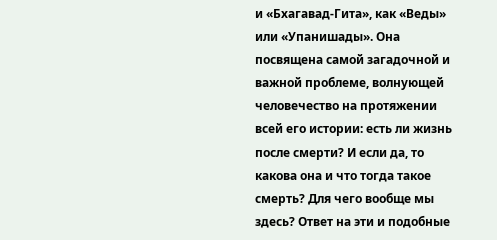и «Бхагавад-Гита», как «Веды» или «Упанишады». Она посвящена самой загадочной и важной проблеме, волнующей человечество на протяжении всей его истории: есть ли жизнь после смерти? И если да, то какова она и что тогда такое смерть? Для чего вообще мы здесь? Ответ на эти и подобные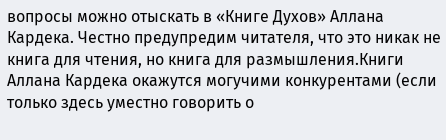вопросы можно отыскать в «Книге Духов» Аллана Кардека. Честно предупредим читателя, что это никак не книга для чтения, но книга для размышления.Книги Аллана Кардека окажутся могучими конкурентами (если только здесь уместно говорить о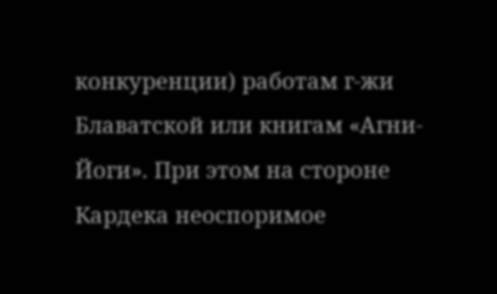конкуренции) работам г-жи Блаватской или книгам «Агни-Йоги». При этом на стороне Кардека неоспоримое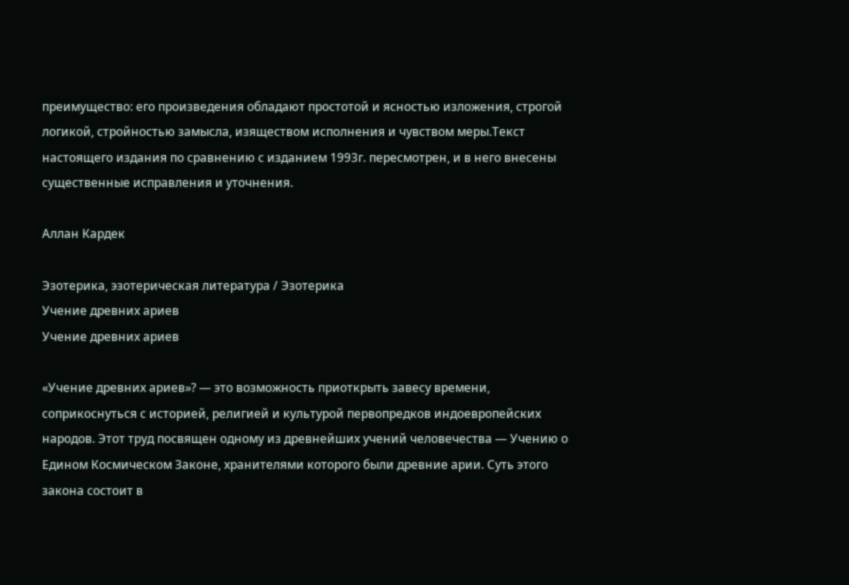преимущество: его произведения обладают простотой и ясностью изложения, строгой логикой, стройностью замысла, изяществом исполнения и чувством меры.Текст настоящего издания по сравнению с изданием 1993г. пересмотрен, и в него внесены существенные исправления и уточнения.

Аллан Кардек

Эзотерика, эзотерическая литература / Эзотерика
Учение древних ариев
Учение древних ариев

«Учение древних ариев»? — это возможность приоткрыть завесу времени, соприкоснуться с историей, религией и культурой первопредков индоевропейских народов. Этот труд посвящен одному из древнейших учений человечества — Учению о Едином Космическом Законе, хранителями которого были древние арии. Суть этого закона состоит в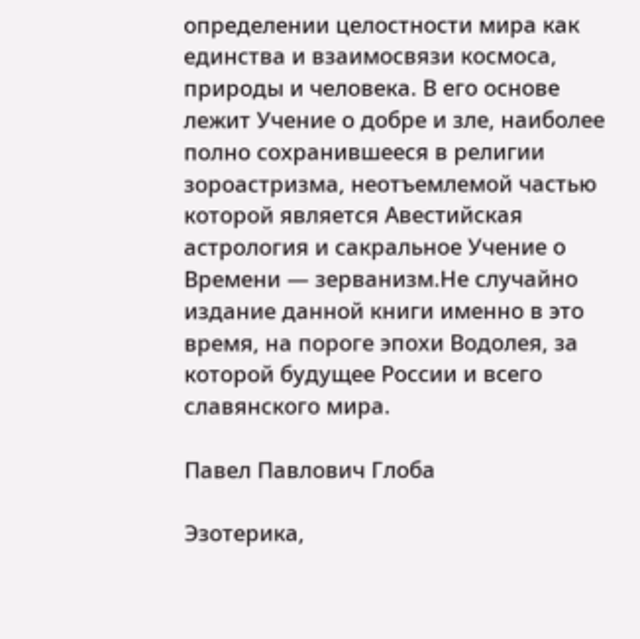определении целостности мира как единства и взаимосвязи космоса, природы и человека. В его основе лежит Учение о добре и зле, наиболее полно сохранившееся в религии зороастризма, неотъемлемой частью которой является Авестийская астрология и сакральное Учение о Времени — зерванизм.Не случайно издание данной книги именно в это время, на пороге эпохи Водолея, за которой будущее России и всего славянского мира.

Павел Павлович Глоба

Эзотерика,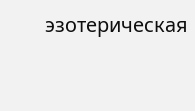эзотерическая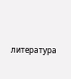литература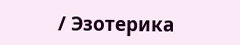/ Эзотерика